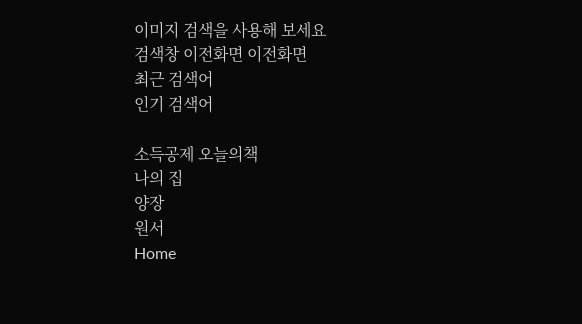이미지 검색을 사용해 보세요
검색창 이전화면 이전화면
최근 검색어
인기 검색어

소득공제 오늘의책
나의 집
양장
원서
Home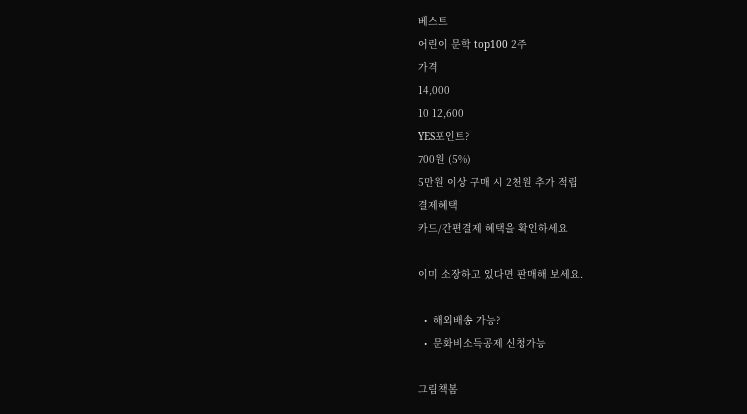베스트
어린이 문학 top100 2주
가격
14,000
10 12,600
YES포인트?
700원 (5%)
5만원 이상 구매 시 2천원 추가 적립
결제혜택
카드/간편결제 혜택을 확인하세요

이미 소장하고 있다면 판매해 보세요.

  •  해외배송 가능?
  •  문화비소득공제 신청가능

그림책봄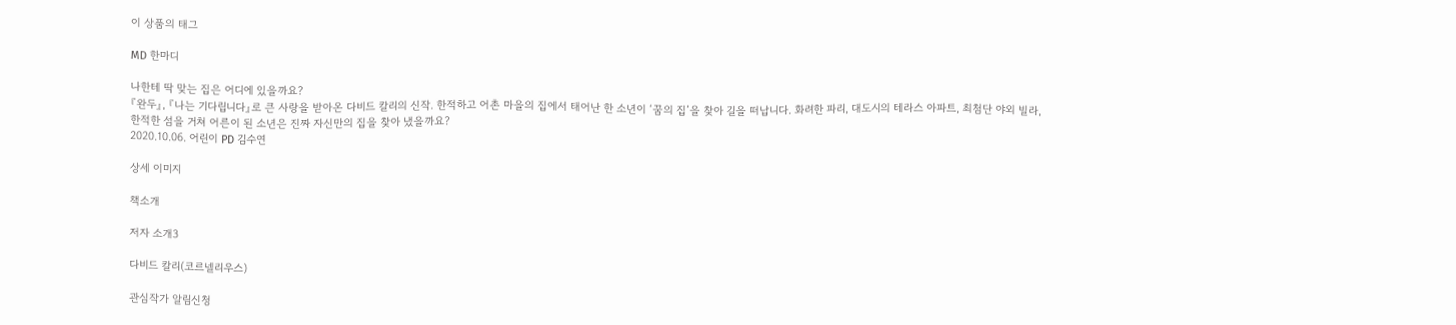이 상품의 태그

MD 한마디

나한테 딱 맞는 집은 어디에 있을까요?
『완두』, 『나는 기다립니다』로 큰 사랑을 받아온 다비드 칼리의 신작. 한적하고 어촌 마을의 집에서 태어난 한 소년이 ‘꿈의 집’을 찾아 길을 떠납니다. 화려한 파리, 대도시의 테라스 아파트, 최첨단 야외 빌라, 한적한 섬을 거쳐 어른이 된 소년은 진짜 자신만의 집을 찾아 냈을까요?
2020.10.06. 어린이 PD 김수연

상세 이미지

책소개

저자 소개3

다비드 칼리(코르넬리우스)

관심작가 알림신청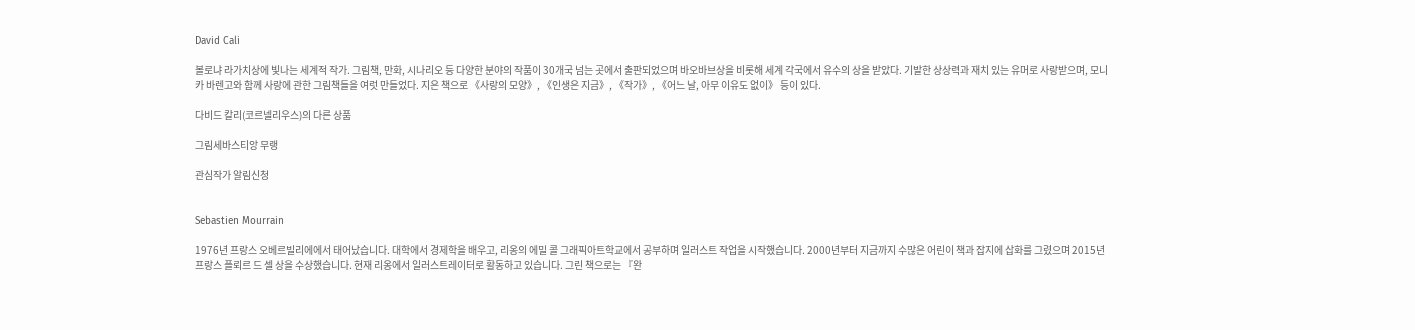David Cali

볼로냐 라가치상에 빛나는 세계적 작가. 그림책, 만화, 시나리오 등 다양한 분야의 작품이 30개국 넘는 곳에서 출판되었으며 바오바브상을 비롯해 세계 각국에서 유수의 상을 받았다. 기발한 상상력과 재치 있는 유머로 사랑받으며, 모니카 바렌고와 함께 사랑에 관한 그림책들을 여럿 만들었다. 지은 책으로 《사랑의 모양》, 《인생은 지금》, 《작가》, 《어느 날, 아무 이유도 없이》 등이 있다.

다비드 칼리(코르넬리우스)의 다른 상품

그림세바스티앙 무랭

관심작가 알림신청


Sebastien Mourrain

1976년 프랑스 오베르빌리에에서 태어났습니다. 대학에서 경제학을 배우고, 리옹의 에밀 콜 그래픽아트학교에서 공부하며 일러스트 작업을 시작했습니다. 2000년부터 지금까지 수많은 어린이 책과 잡지에 삽화를 그렸으며 2015년 프랑스 플뢰르 드 셀 상을 수상했습니다. 현재 리옹에서 일러스트레이터로 활동하고 있습니다. 그린 책으로는 『완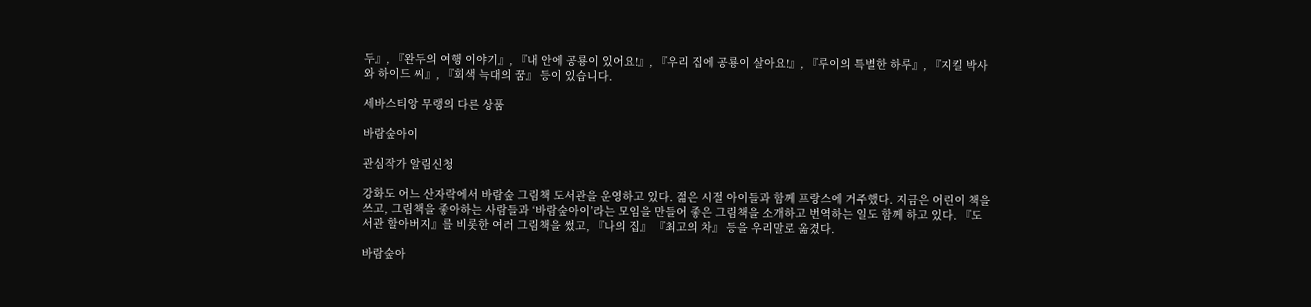두』, 『완두의 여행 이야기』, 『내 안에 공룡이 있어요!』, 『우리 집에 공룡이 살아요!』, 『루이의 특별한 하루』, 『지킬 박사와 하이드 씨』, 『회색 늑대의 꿈』 등이 있습니다.

세바스티앙 무랭의 다른 상품

바람숲아이

관심작가 알림신청

강화도 어느 산자락에서 바람숲 그림책 도서관을 운영하고 있다. 젊은 시절 아이들과 함께 프랑스에 거주했다. 지금은 어린이 책을 쓰고, 그림책을 좋아하는 사람들과 ‘바람숲아이’라는 모임을 만들어 좋은 그림책을 소개하고 번역하는 일도 함께 하고 있다. 『도서관 할아버지』를 비롯한 여러 그림책을 썼고, 『나의 집』 『최고의 차』 등을 우리말로 옮겼다.

바람숲아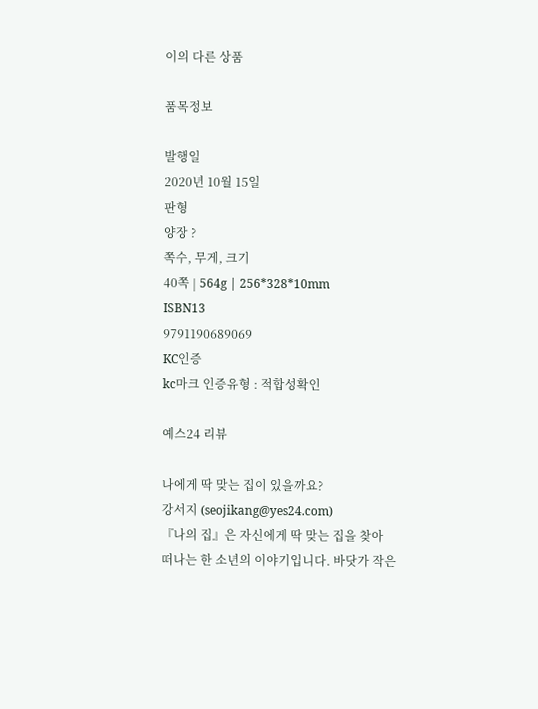이의 다른 상품

품목정보

발행일
2020년 10월 15일
판형
양장 ?
쪽수, 무게, 크기
40쪽 | 564g | 256*328*10mm
ISBN13
9791190689069
KC인증
kc마크 인증유형 : 적합성확인

예스24 리뷰

나에게 딱 맞는 집이 있을까요?
강서지 (seojikang@yes24.com)
『나의 집』은 자신에게 딱 맞는 집을 찾아 떠나는 한 소년의 이야기입니다. 바닷가 작은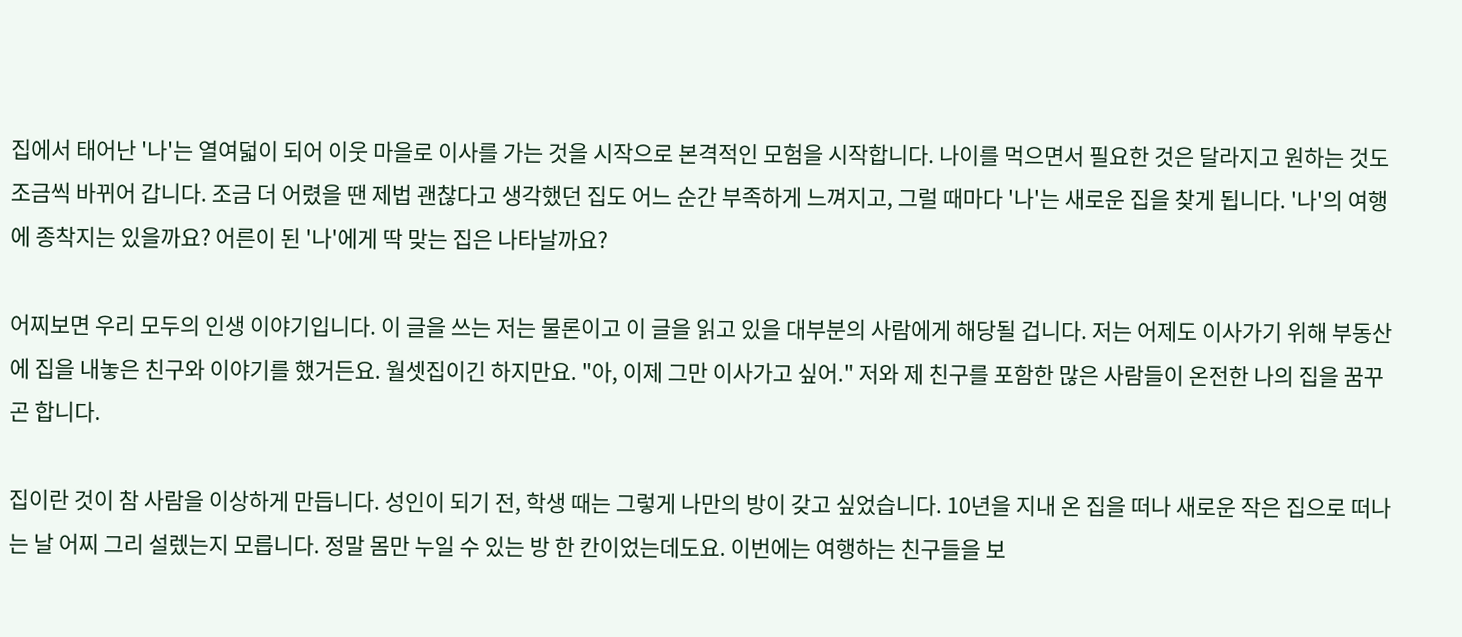집에서 태어난 '나'는 열여덟이 되어 이웃 마을로 이사를 가는 것을 시작으로 본격적인 모험을 시작합니다. 나이를 먹으면서 필요한 것은 달라지고 원하는 것도 조금씩 바뀌어 갑니다. 조금 더 어렸을 땐 제법 괜찮다고 생각했던 집도 어느 순간 부족하게 느껴지고, 그럴 때마다 '나'는 새로운 집을 찾게 됩니다. '나'의 여행에 종착지는 있을까요? 어른이 된 '나'에게 딱 맞는 집은 나타날까요?

어찌보면 우리 모두의 인생 이야기입니다. 이 글을 쓰는 저는 물론이고 이 글을 읽고 있을 대부분의 사람에게 해당될 겁니다. 저는 어제도 이사가기 위해 부동산에 집을 내놓은 친구와 이야기를 했거든요. 월셋집이긴 하지만요. "아, 이제 그만 이사가고 싶어." 저와 제 친구를 포함한 많은 사람들이 온전한 나의 집을 꿈꾸곤 합니다.

집이란 것이 참 사람을 이상하게 만듭니다. 성인이 되기 전, 학생 때는 그렇게 나만의 방이 갖고 싶었습니다. 10년을 지내 온 집을 떠나 새로운 작은 집으로 떠나는 날 어찌 그리 설렜는지 모릅니다. 정말 몸만 누일 수 있는 방 한 칸이었는데도요. 이번에는 여행하는 친구들을 보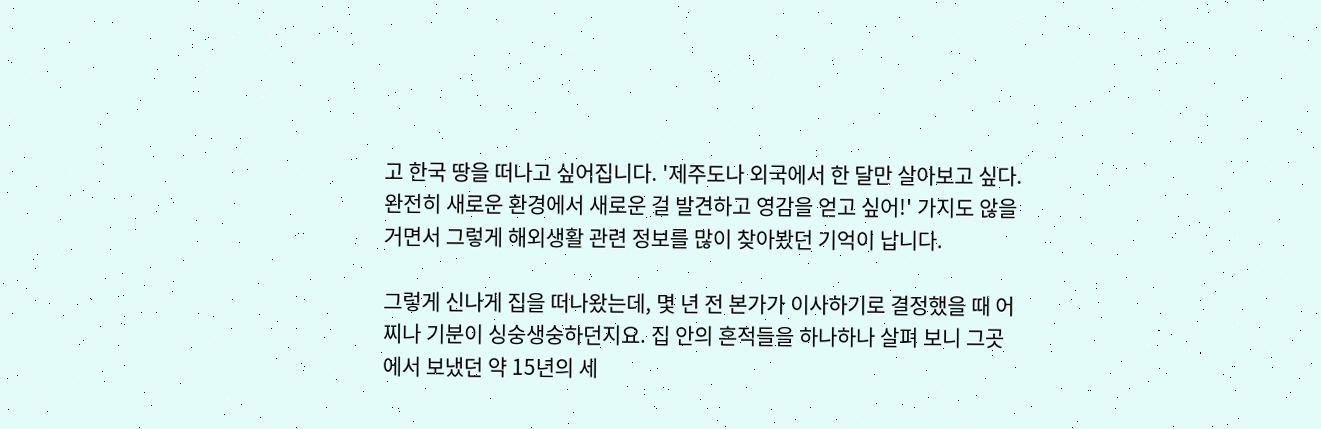고 한국 땅을 떠나고 싶어집니다. '제주도나 외국에서 한 달만 살아보고 싶다. 완전히 새로운 환경에서 새로운 걸 발견하고 영감을 얻고 싶어!' 가지도 않을 거면서 그렇게 해외생활 관련 정보를 많이 찾아봤던 기억이 납니다.

그렇게 신나게 집을 떠나왔는데, 몇 년 전 본가가 이사하기로 결정했을 때 어찌나 기분이 싱숭생숭하던지요. 집 안의 흔적들을 하나하나 살펴 보니 그곳에서 보냈던 약 15년의 세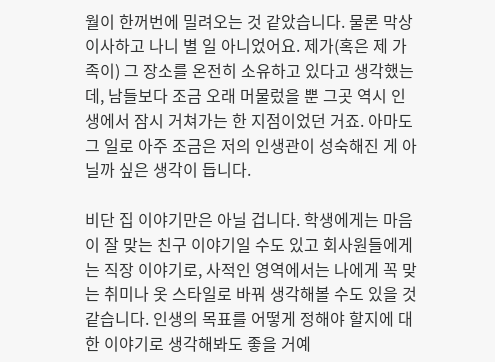월이 한꺼번에 밀려오는 것 같았습니다. 물론 막상 이사하고 나니 별 일 아니었어요. 제가(혹은 제 가족이) 그 장소를 온전히 소유하고 있다고 생각했는데, 남들보다 조금 오래 머물렀을 뿐 그곳 역시 인생에서 잠시 거쳐가는 한 지점이었던 거죠. 아마도 그 일로 아주 조금은 저의 인생관이 성숙해진 게 아닐까 싶은 생각이 듭니다.

비단 집 이야기만은 아닐 겁니다. 학생에게는 마음이 잘 맞는 친구 이야기일 수도 있고 회사원들에게는 직장 이야기로, 사적인 영역에서는 나에게 꼭 맞는 취미나 옷 스타일로 바꿔 생각해볼 수도 있을 것 같습니다. 인생의 목표를 어떻게 정해야 할지에 대한 이야기로 생각해봐도 좋을 거예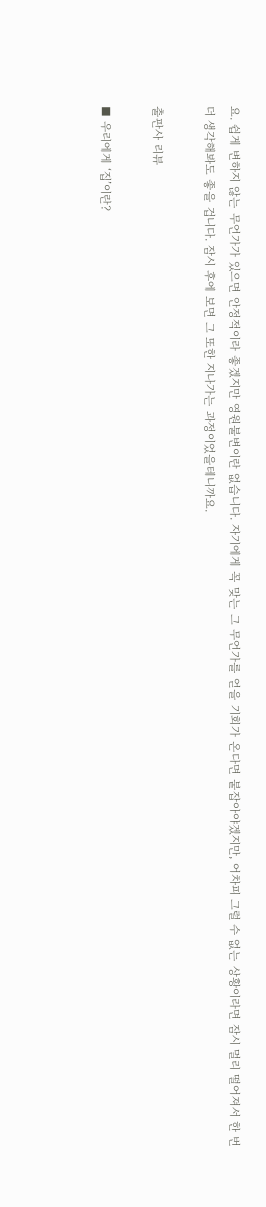요. 쉽게 변하지 않는 무언가가 있으면 안정적이라 좋겠지만 영원불변이란 없습니다. 자기에게 꼭 맞는 그 무언가를 얻을 기회가 온다면 붙잡아야겠지만, 어차피 그럴 수 없는 상황이라면 잠시 멀리 떨어져서 한 번 더 생각해봐도 좋을 겁니다. 잠시 후에 보면 그 또한 지나가는 과정이었을테니까요.

출판사 리뷰

■ 우리에게 ‘집’이란?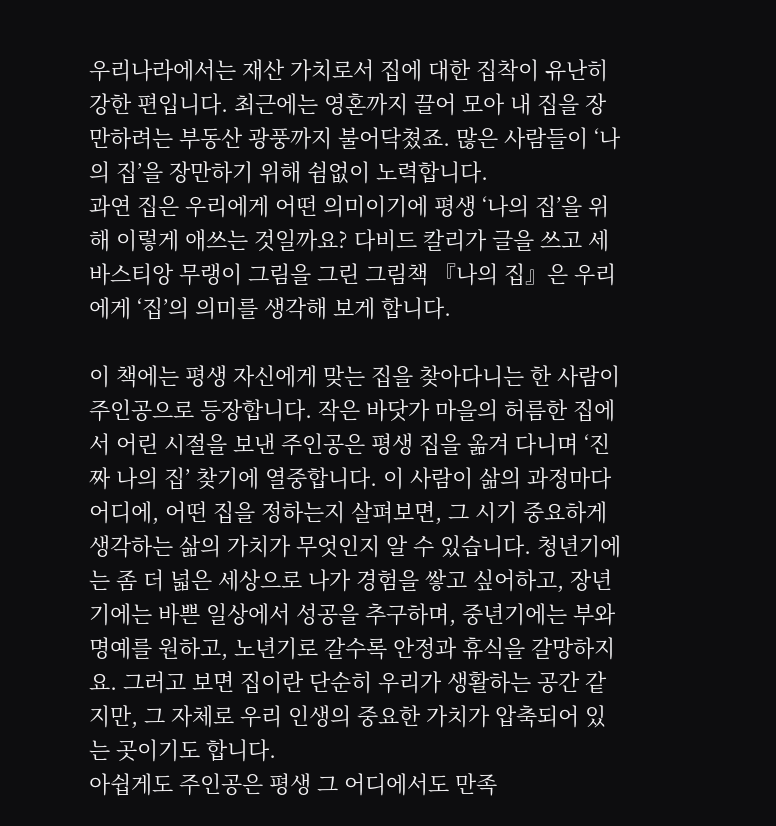우리나라에서는 재산 가치로서 집에 대한 집착이 유난히 강한 편입니다. 최근에는 영혼까지 끌어 모아 내 집을 장만하려는 부동산 광풍까지 불어닥쳤죠. 많은 사람들이 ‘나의 집’을 장만하기 위해 쉼없이 노력합니다.
과연 집은 우리에게 어떤 의미이기에 평생 ‘나의 집’을 위해 이렇게 애쓰는 것일까요? 다비드 칼리가 글을 쓰고 세바스티앙 무랭이 그림을 그린 그림책 『나의 집』은 우리에게 ‘집’의 의미를 생각해 보게 합니다.

이 책에는 평생 자신에게 맞는 집을 찾아다니는 한 사람이 주인공으로 등장합니다. 작은 바닷가 마을의 허름한 집에서 어린 시절을 보낸 주인공은 평생 집을 옮겨 다니며 ‘진짜 나의 집’ 찾기에 열중합니다. 이 사람이 삶의 과정마다 어디에, 어떤 집을 정하는지 살펴보면, 그 시기 중요하게 생각하는 삶의 가치가 무엇인지 알 수 있습니다. 청년기에는 좀 더 넓은 세상으로 나가 경험을 쌓고 싶어하고, 장년기에는 바쁜 일상에서 성공을 추구하며, 중년기에는 부와 명예를 원하고, 노년기로 갈수록 안정과 휴식을 갈망하지요. 그러고 보면 집이란 단순히 우리가 생활하는 공간 같지만, 그 자체로 우리 인생의 중요한 가치가 압축되어 있는 곳이기도 합니다.
아쉽게도 주인공은 평생 그 어디에서도 만족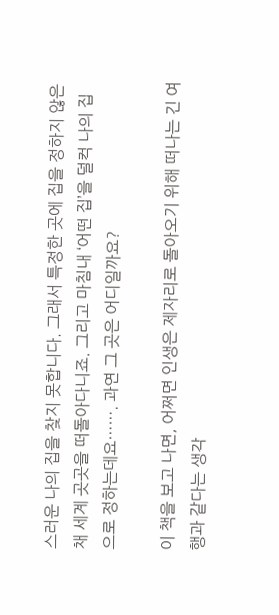스러운 나의 집을 찾지 못합니다. 그래서 특정한 곳에 집을 정하지 않은 채 세계 곳곳을 떠돌아다니죠. 그리고 마침내 ‘어떤 집’을 덜컥 나의 집으로 정하는데요……. 과연 그 곳은 어디일까요?

이 책을 보고 나면, 어쩌면 인생은 제자리로 돌아오기 위해 떠나는 긴 여행과 같다는 생각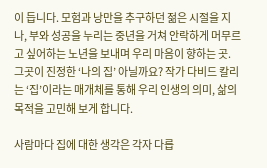이 듭니다. 모험과 낭만을 추구하던 젊은 시절을 지나, 부와 성공을 누리는 중년을 거쳐 안락하게 머무르고 싶어하는 노년을 보내며 우리 마음이 향하는 곳. 그곳이 진정한 ‘나의 집’ 아닐까요? 작가 다비드 칼리는 ‘집’이라는 매개체를 통해 우리 인생의 의미, 삶의 목적을 고민해 보게 합니다.

사람마다 집에 대한 생각은 각자 다릅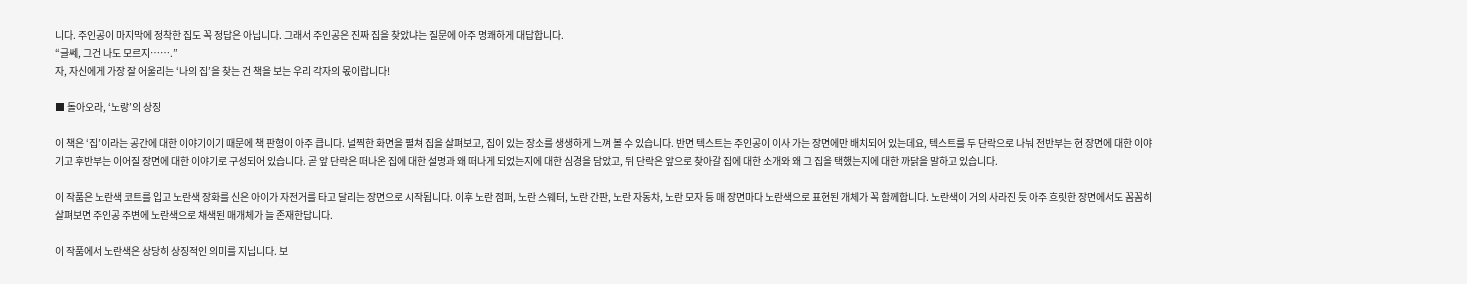니다. 주인공이 마지막에 정착한 집도 꼭 정답은 아닙니다. 그래서 주인공은 진짜 집을 찾았냐는 질문에 아주 명쾌하게 대답합니다.
“글쎄, 그건 나도 모르지…….”
자, 자신에게 가장 잘 어울리는 ‘나의 집’을 찾는 건 책을 보는 우리 각자의 몫이랍니다!

■ 돌아오라, ‘노랑’의 상징

이 책은 ‘집’이라는 공간에 대한 이야기이기 때문에 책 판형이 아주 큽니다. 널찍한 화면을 펼쳐 집을 살펴보고, 집이 있는 장소를 생생하게 느껴 볼 수 있습니다. 반면 텍스트는 주인공이 이사 가는 장면에만 배치되어 있는데요, 텍스트를 두 단락으로 나눠 전반부는 현 장면에 대한 이야기고 후반부는 이어질 장면에 대한 이야기로 구성되어 있습니다. 곧 앞 단락은 떠나온 집에 대한 설명과 왜 떠나게 되었는지에 대한 심경을 담았고, 뒤 단락은 앞으로 찾아갈 집에 대한 소개와 왜 그 집을 택했는지에 대한 까닭을 말하고 있습니다.

이 작품은 노란색 코트를 입고 노란색 장화를 신은 아이가 자전거를 타고 달리는 장면으로 시작됩니다. 이후 노란 점퍼, 노란 스웨터, 노란 간판, 노란 자동차, 노란 모자 등 매 장면마다 노란색으로 표현된 개체가 꼭 함께합니다. 노란색이 거의 사라진 듯 아주 흐릿한 장면에서도 꼼꼼히 살펴보면 주인공 주변에 노란색으로 채색된 매개체가 늘 존재한답니다.

이 작품에서 노란색은 상당히 상징적인 의미를 지닙니다. 보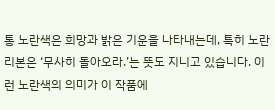통 노란색은 희망과 밝은 기운을 나타내는데, 특히 노란 리본은 ‘무사히 돌아오라.’는 뜻도 지니고 있습니다. 이런 노란색의 의미가 이 작품에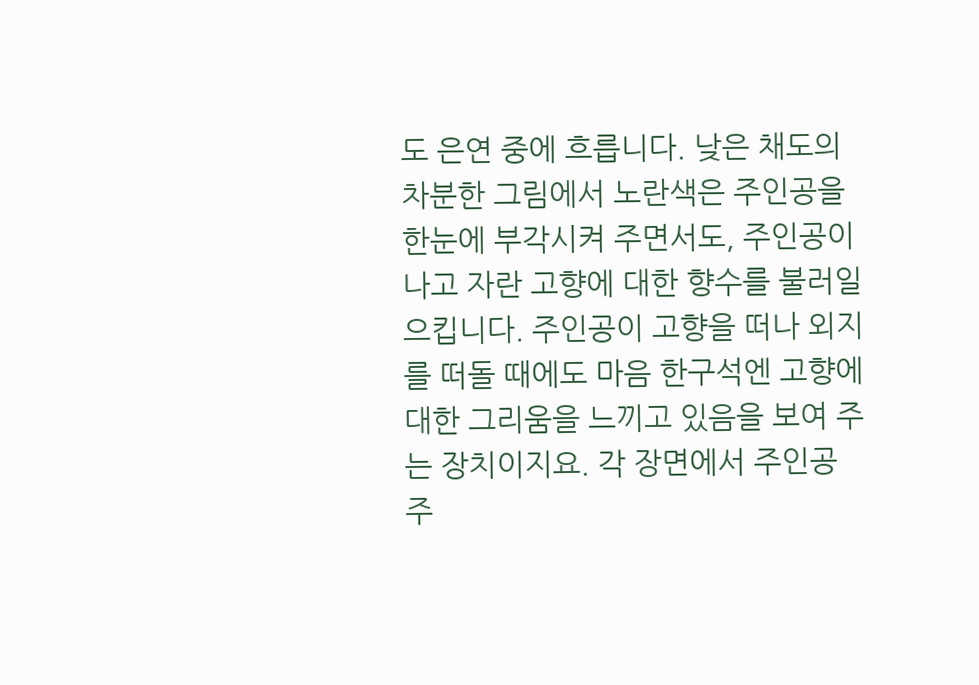도 은연 중에 흐릅니다. 낮은 채도의 차분한 그림에서 노란색은 주인공을 한눈에 부각시켜 주면서도, 주인공이 나고 자란 고향에 대한 향수를 불러일으킵니다. 주인공이 고향을 떠나 외지를 떠돌 때에도 마음 한구석엔 고향에 대한 그리움을 느끼고 있음을 보여 주는 장치이지요. 각 장면에서 주인공 주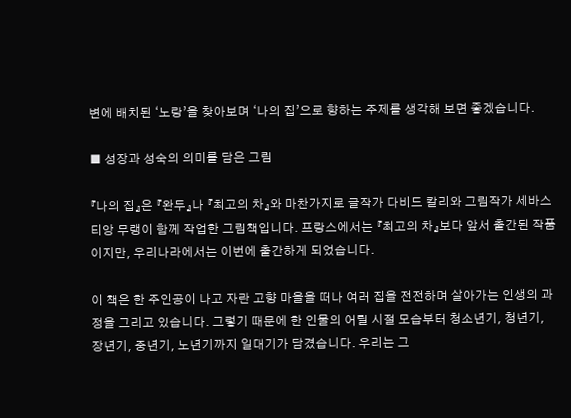변에 배치된 ‘노랑’을 찾아보며 ‘나의 집’으로 향하는 주제를 생각해 보면 좋겠습니다.

■ 성장과 성숙의 의미를 담은 그림

『나의 집』은 『완두』나 『최고의 차』와 마찬가지로 글작가 다비드 칼리와 그림작가 세바스티앙 무랭이 함께 작업한 그림책입니다. 프랑스에서는 『최고의 차』보다 앞서 출간된 작품이지만, 우리나라에서는 이번에 출간하게 되었습니다.

이 책은 한 주인공이 나고 자란 고향 마을을 떠나 여러 집을 전전하며 살아가는 인생의 과정을 그리고 있습니다. 그렇기 때문에 한 인물의 어릴 시절 모습부터 청소년기, 청년기, 장년기, 중년기, 노년기까지 일대기가 담겼습니다. 우리는 그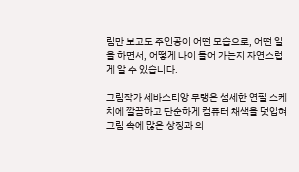림만 보고도 주인공이 어떤 모습으로, 어떤 일을 하면서, 어떻게 나이 들어 가는지 자연스럽게 알 수 있습니다.

그림작가 세바스티앙 무랭은 섬세한 연필 스케치에 깔끔하고 단순하게 컴퓨터 채색을 덧입혀 그림 속에 많은 상징과 의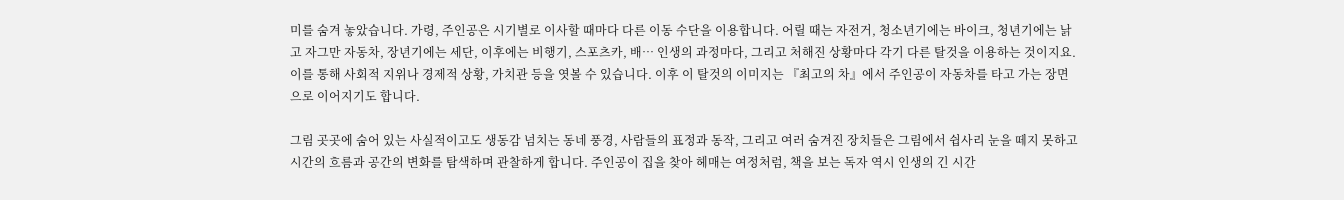미를 숨겨 놓았습니다. 가령, 주인공은 시기별로 이사할 때마다 다른 이동 수단을 이용합니다. 어릴 때는 자전거, 청소년기에는 바이크, 청년기에는 낡고 자그만 자동차, 장년기에는 세단, 이후에는 비행기, 스포츠카, 배… 인생의 과정마다, 그리고 처해진 상황마다 각기 다른 탈것을 이용하는 것이지요. 이를 통해 사회적 지위나 경제적 상황, 가치관 등을 엿볼 수 있습니다. 이후 이 탈것의 이미지는 『최고의 차』에서 주인공이 자동차를 타고 가는 장면으로 이어지기도 합니다.

그림 곳곳에 숨어 있는 사실적이고도 생동감 넘치는 동네 풍경, 사람들의 표정과 동작, 그리고 여러 숨겨진 장치들은 그림에서 쉽사리 눈을 떼지 못하고 시간의 흐름과 공간의 변화를 탐색하며 관찰하게 합니다. 주인공이 집을 찾아 헤매는 여정처럼, 책을 보는 독자 역시 인생의 긴 시간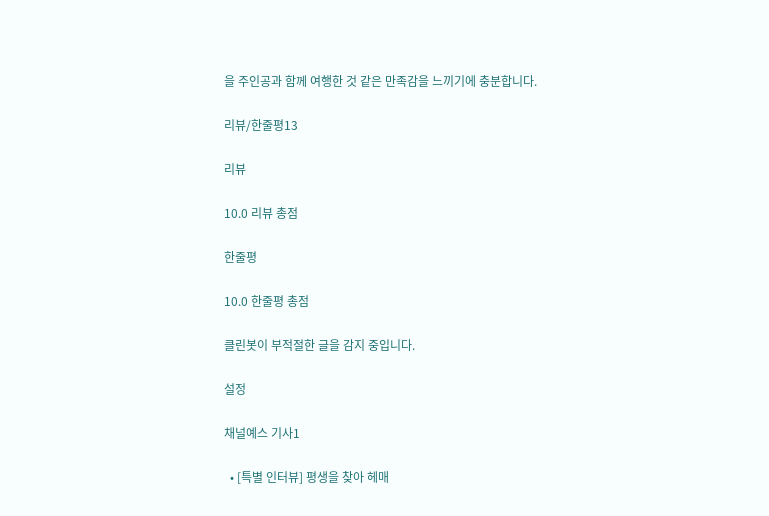을 주인공과 함께 여행한 것 같은 만족감을 느끼기에 충분합니다.

리뷰/한줄평13

리뷰

10.0 리뷰 총점

한줄평

10.0 한줄평 총점

클린봇이 부적절한 글을 감지 중입니다.

설정

채널예스 기사1

  • [특별 인터뷰] 평생을 찾아 헤매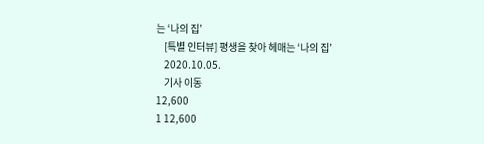는 ‘나의 집’
    [특별 인터뷰] 평생을 찾아 헤매는 ‘나의 집’
    2020.10.05.
    기사 이동
12,600
1 12,600